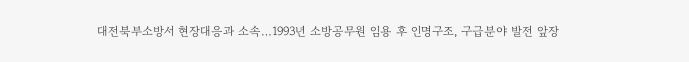대전북부소방서 현장대응과 소속…1993년 소방공무원 임용 후 인명구조, 구급분야 발전 앞장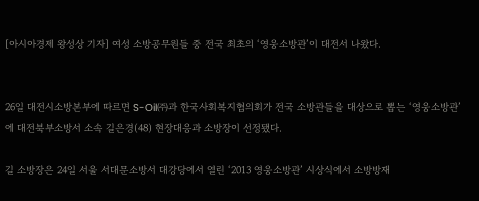[아시아경제 왕성상 기자] 여성 소방공무원들 중 전국 최초의 ‘영웅소방관’이 대전서 나왔다.


26일 대전시소방본부에 따르면 S-Oil㈜과 한국사회복지협의회가 전국 소방관들을 대상으로 뽑는 ‘영웅소방관’에 대전북부소방서 소속 길은경(48) 현장대응과 소방장이 선정됐다.

길 소방장은 24일 서울 서대문소방서 대강당에서 열린 ‘2013 영웅소방관’ 시상식에서 소방방재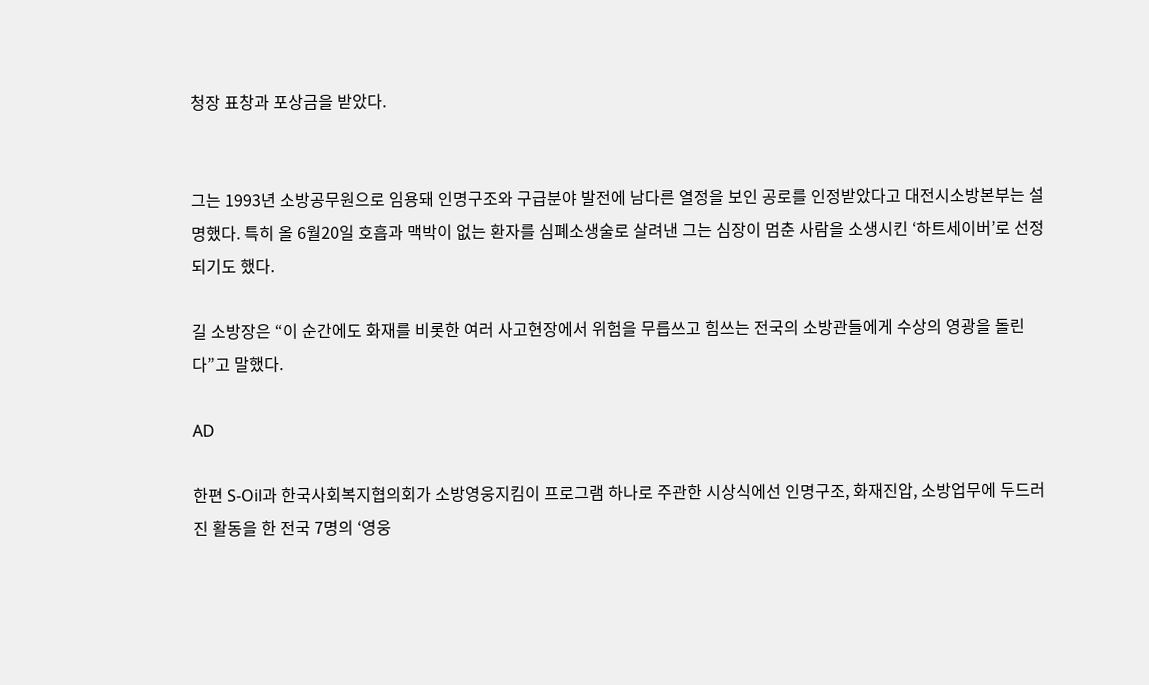청장 표창과 포상금을 받았다.


그는 1993년 소방공무원으로 임용돼 인명구조와 구급분야 발전에 남다른 열정을 보인 공로를 인정받았다고 대전시소방본부는 설명했다. 특히 올 6월20일 호흡과 맥박이 없는 환자를 심폐소생술로 살려낸 그는 심장이 멈춘 사람을 소생시킨 ‘하트세이버’로 선정되기도 했다.

길 소방장은 “이 순간에도 화재를 비롯한 여러 사고현장에서 위험을 무릅쓰고 힘쓰는 전국의 소방관들에게 수상의 영광을 돌린다”고 말했다.

AD

한편 S-Oil과 한국사회복지협의회가 소방영웅지킴이 프로그램 하나로 주관한 시상식에선 인명구조, 화재진압, 소방업무에 두드러진 활동을 한 전국 7명의 ‘영웅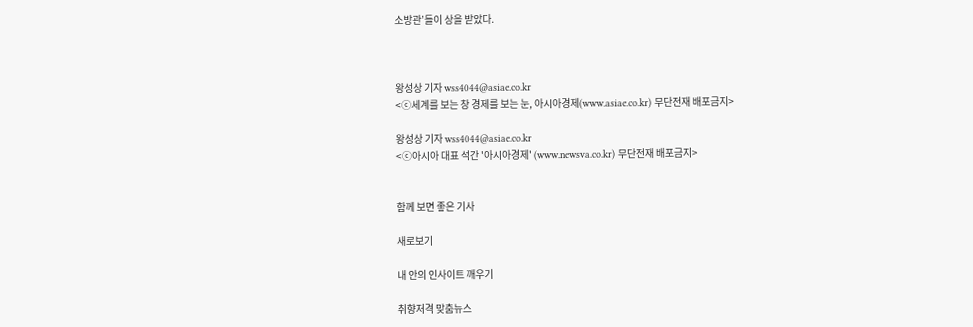소방관’들이 상을 받았다.



왕성상 기자 wss4044@asiae.co.kr
<ⓒ세계를 보는 창 경제를 보는 눈, 아시아경제(www.asiae.co.kr) 무단전재 배포금지>

왕성상 기자 wss4044@asiae.co.kr
<ⓒ아시아 대표 석간 '아시아경제' (www.newsva.co.kr) 무단전재 배포금지>


함께 보면 좋은 기사

새로보기

내 안의 인사이트 깨우기

취향저격 맞춤뉴스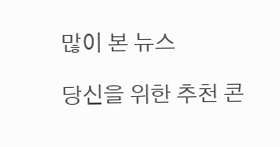많이 본 뉴스

당신을 위한 추천 콘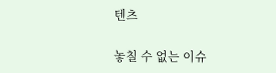텐츠

놓칠 수 없는 이슈